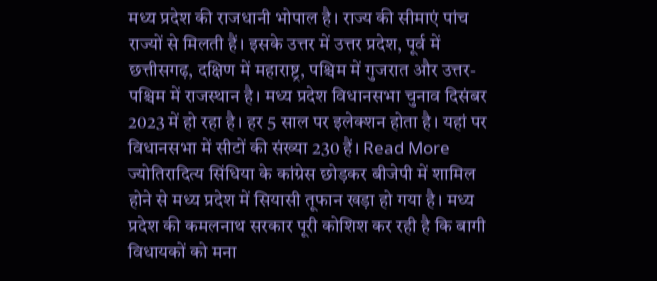मध्य प्रदेश की राजधानी भोपाल है। राज्य की सीमाएं पांच राज्यों से मिलती हैं। इसके उत्तर में उत्तर प्रदेश, पूर्व में छत्तीसगढ़, दक्षिण में महाराष्ट्र, पश्चिम में गुजरात और उत्तर-पश्चिम में राजस्थान है। मध्य प्रदेश विधानसभा चुनाव दिसंबर 2023 में हो रहा है। हर 5 साल पर इलेक्शन होता है। यहां पर विधानसभा में सीटों की संख्या 230 हैं। Read More
ज्योतिरादित्य सिंधिया के कांग्रेस छोड़कर बीजेपी में शामिल होने से मध्य प्रदेश में सियासी तूफान खड़ा हो गया है। मध्य प्रदेश की कमलनाथ सरकार पूरी कोशिश कर रही है कि बागी विधायकों को मना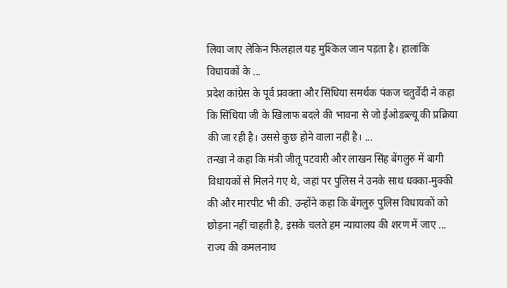लिया जाए लेकिन फिलहाल यह मुश्किल जान पड़ता है। हालांकि विधायकों के ...
प्रदेश कांग्रेस के पूर्व प्रवक्ता और सिंधिया समर्थक पंकज चतुर्वेदी ने कहा कि सिंधिया जी के खिलाफ बदले की भावना से जो ईओडब्ल्यू की प्रक्रिया की जा रही है। उससे कुछ होने वाला नहीं है। ...
तन्खा ने कहा कि मंत्री जीतू पटवारी और लाखन सिंह बेंगलुरु में बागी विधायकों से मिलने गए थे, जहां पर पुलिस ने उनके साथ धक्का-मुक्की की और मारपीट भी की. उन्होंने कहा कि बेंगलुरु पुलिस विधायकों को छोड़ना नहीं चाहती है, इसके चलते हम न्यायालय की शरण में जाए ...
राज्य की कमलनाथ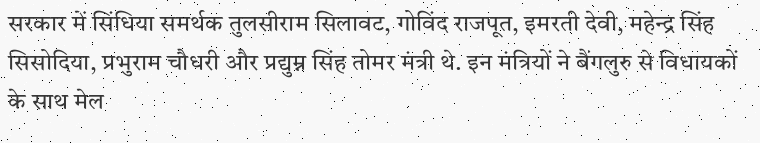सरकार में सिंधिया समर्थक तुलसीराम सिलावट, गोविंद राजपूत, इमरती देवी, महेन्द्र सिंह सिसोदिया, प्रभुराम चौधरी और प्रद्युम्न सिंह तोमर मंत्री थे. इन मंत्रियों ने बैंगलुरु से विधायकों के साथ मेल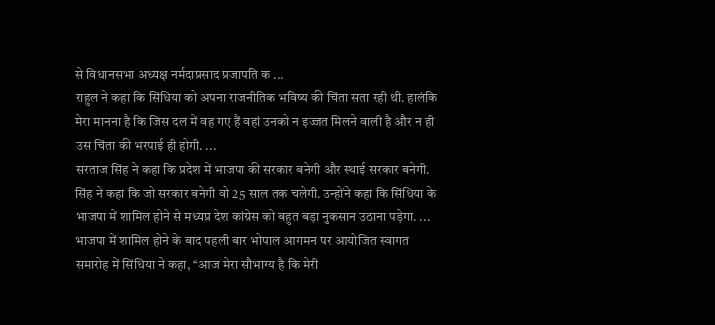से विधानसभा अध्यक्ष नर्मदाप्रसाद प्रजापति क ...
राहुल ने कहा कि सिंधिया को अपना राजनीतिक भविष्य की चिंता सता रही थी. हालंकि मेरा मानना है कि जिस दल में वह गए हैं वहां उनको न इज्जत मिलने वाली है और न ही उस चिंता की भरपाई ही होगी. ...
सरताज सिंह ने कहा कि प्रदेश में भाजपा की सरकार बनेगी और स्थाई सरकार बनेगी. सिंह ने कहा कि जो सरकार बनेगी वो 25 साल तक चलेगी. उन्होंने कहा कि सिंधिया के भाजपा में शामिल होने से मध्यप्र देश कांग्रेस को बहुत बड़ा नुकसान उठाना पड़ेगा. ...
भाजपा में शामिल होने के बाद पहली बार भोपाल आगमन पर आयोजित स्वागत समारोह में सिंधिया ने कहा, ‘‘आज मेरा सौभाग्य है कि मेरी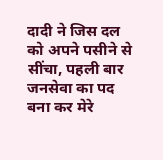दादी ने जिस दल को अपने पसीने से सींचा, पहली बार जनसेवा का पद बना कर मेरे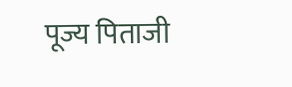पूज्य पिताजी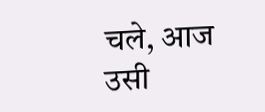चले, आज उसी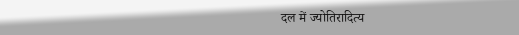दल में ज्योतिरादित्य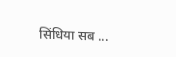सिंधिया सब ...